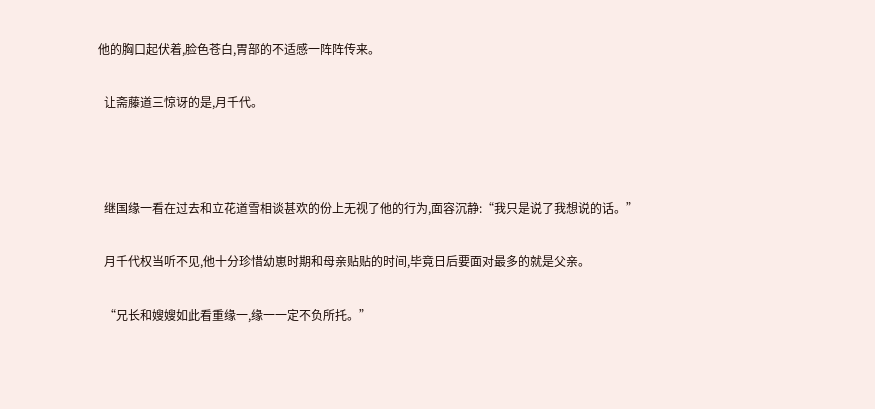他的胸口起伏着,脸色苍白,胃部的不适感一阵阵传来。

  让斋藤道三惊讶的是,月千代。



  继国缘一看在过去和立花道雪相谈甚欢的份上无视了他的行为,面容沉静:“我只是说了我想说的话。”

  月千代权当听不见,他十分珍惜幼崽时期和母亲贴贴的时间,毕竟日后要面对最多的就是父亲。

  “兄长和嫂嫂如此看重缘一,缘一一定不负所托。”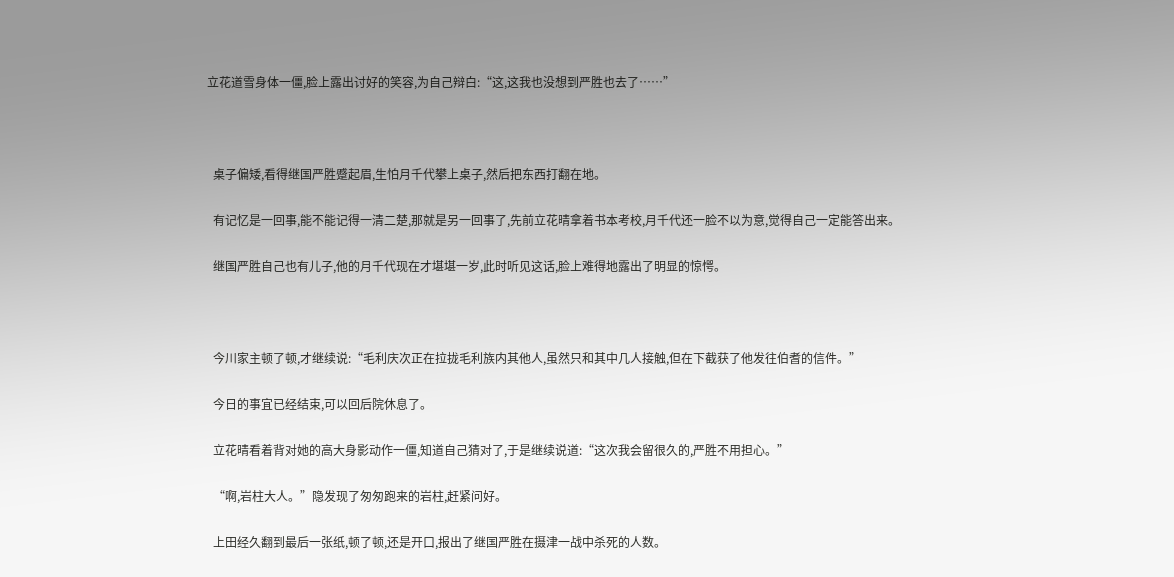立花道雪身体一僵,脸上露出讨好的笑容,为自己辩白:“这,这我也没想到严胜也去了……”



  桌子偏矮,看得继国严胜蹙起眉,生怕月千代攀上桌子,然后把东西打翻在地。

  有记忆是一回事,能不能记得一清二楚,那就是另一回事了,先前立花晴拿着书本考校,月千代还一脸不以为意,觉得自己一定能答出来。

  继国严胜自己也有儿子,他的月千代现在才堪堪一岁,此时听见这话,脸上难得地露出了明显的惊愕。



  今川家主顿了顿,才继续说:“毛利庆次正在拉拢毛利族内其他人,虽然只和其中几人接触,但在下截获了他发往伯耆的信件。”

  今日的事宜已经结束,可以回后院休息了。

  立花晴看着背对她的高大身影动作一僵,知道自己猜对了,于是继续说道:“这次我会留很久的,严胜不用担心。”

  “啊,岩柱大人。”隐发现了匆匆跑来的岩柱,赶紧问好。

  上田经久翻到最后一张纸,顿了顿,还是开口,报出了继国严胜在摄津一战中杀死的人数。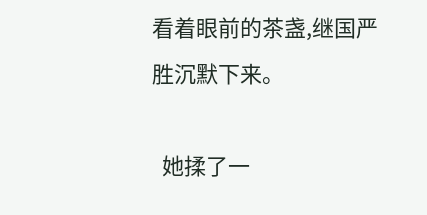看着眼前的茶盏,继国严胜沉默下来。

  她揉了一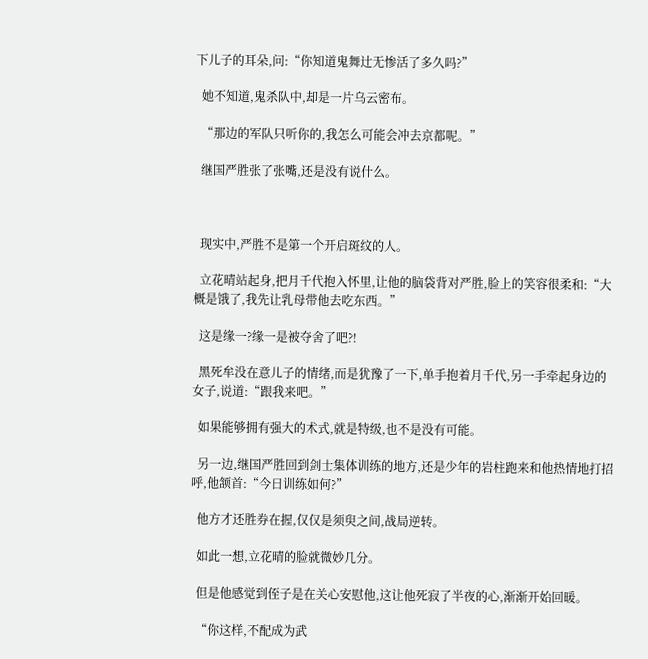下儿子的耳朵,问:“你知道鬼舞辻无惨活了多久吗?”

  她不知道,鬼杀队中,却是一片乌云密布。

  “那边的军队只听你的,我怎么可能会冲去京都呢。”

  继国严胜张了张嘴,还是没有说什么。



  现实中,严胜不是第一个开启斑纹的人。

  立花晴站起身,把月千代抱入怀里,让他的脑袋背对严胜,脸上的笑容很柔和:“大概是饿了,我先让乳母带他去吃东西。”

  这是缘一?缘一是被夺舍了吧?!

  黑死牟没在意儿子的情绪,而是犹豫了一下,单手抱着月千代,另一手牵起身边的女子,说道:“跟我来吧。”

  如果能够拥有强大的术式,就是特级,也不是没有可能。

  另一边,继国严胜回到剑士集体训练的地方,还是少年的岩柱跑来和他热情地打招呼,他颔首:“今日训练如何?”

  他方才还胜券在握,仅仅是须臾之间,战局逆转。

  如此一想,立花晴的脸就微妙几分。

  但是他感觉到侄子是在关心安慰他,这让他死寂了半夜的心,渐渐开始回暖。

  “你这样,不配成为武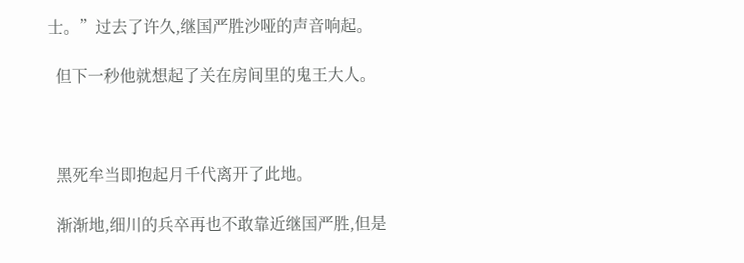士。”过去了许久,继国严胜沙哑的声音响起。

  但下一秒他就想起了关在房间里的鬼王大人。



  黑死牟当即抱起月千代离开了此地。

  渐渐地,细川的兵卒再也不敢靠近继国严胜,但是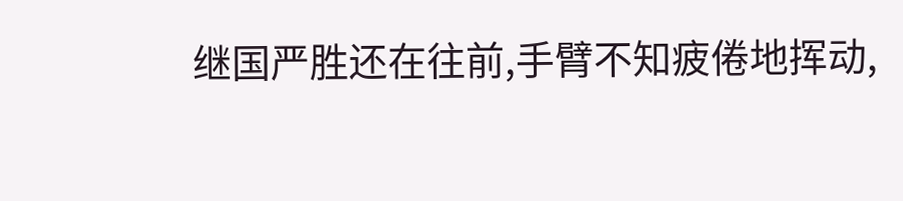继国严胜还在往前,手臂不知疲倦地挥动,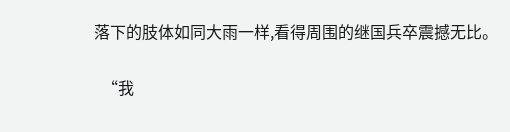落下的肢体如同大雨一样,看得周围的继国兵卒震撼无比。

  “我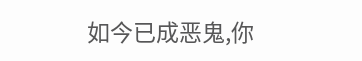如今已成恶鬼,你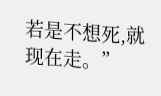若是不想死,就现在走。”